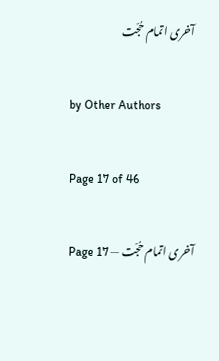آخری اتمام حُجّت

by Other Authors

Page 17 of 46

آخری اتمام حُجّت — Page 17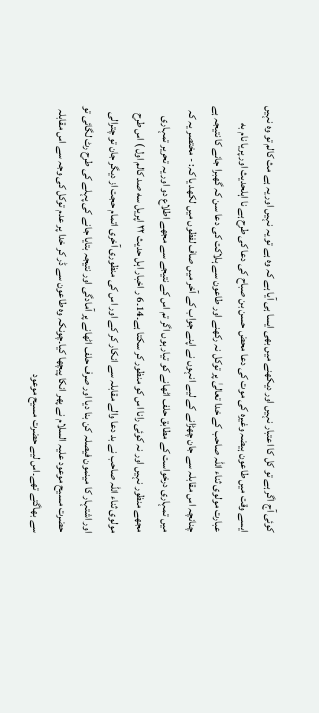کوئی آج اگر ہے تو کل کا اعتبار نہیں اور دیکھنے میں بھی ایسا ہی آیا ہے کہ وہ ہے تو یہ نہیں اور یہ ہے مث کالم تو وہ نہیں ایسے وقت میں طاعون ہیضہ وغیرہ کی موت کی دعا محض حسن بن صباح کی دعا کی طرح ہے نا اہلحدیث اور پریا نام به عبارت مولوی ثناء اللہ صاحب کے خدا تعالیٰ پر توکل نہ رکھنے اور طاعون سے ہلاکت کی دعا سن کہ گھبرا جانے کا نتیجہ ہے چنانچہ اس مقابلہ سے جان چھڑانے کے لیے انہوں نے اپنے جواب کے آخر میں صاف لفظوں میں لکھد یا کہ: - مختصر یہ کہ میں تمہاری درخواست کے مطابق حلف اٹھانے کو تیار ہوں اگر تم اس کے نتیجے سے مجھے اطلاع دو اور یہ تحریر تمہاری مجھے منظور نہیں اور نہ کوئی رانا اس کو منظور کر سکتا ہے۔14۔6 ر اخبار اہل حدیث ۲۲ اپریل سه صد کالم اول ) اس طرح مولوی ثناء اللہ صاحب نے بد دعا والے مقابلہ سے انکار کر کے اور اس کی منظوری آخری اتمام حجت از دیگر جان تو چترالی اور اشتہار کا مینمون فیصلہ کن بنا دیا اور صرف حلف اٹھانے پر آمادگی اور نتیجہ بتایا جانے کی پہلے کی طرح رٹ لگائی تو حضرت مسیح موعود علیہ السلام نے پھر انکا پیچھا کیا۔چونکہ وہ طاعون سے ڈر کر خدا پر عدم توکل کی وجہ سے اس مقابلہ سے بھاگتے تھے۔اس لیے حضرت مسیح موعود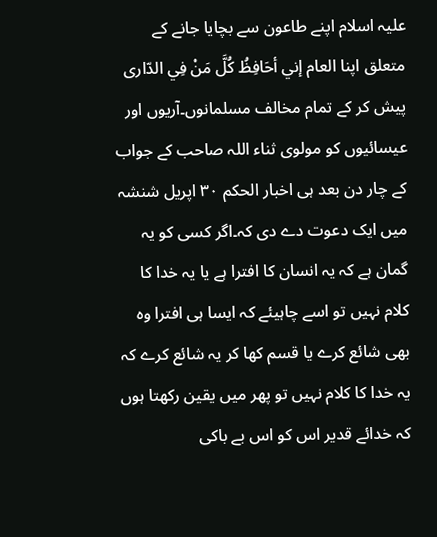علیہ اسلام اپنے طاعون سے بچایا جانے کے متعلق اپنا العام إني أحَافِظُ كُلَّ مَنْ فِي الدّاری پیش کر کے تمام مخالف مسلمانوں۔آریوں اور عیسائیوں کو مولوی ثناء اللہ صاحب کے جواب کے چار دن بعد ہی اخبار الحکم ۳۰ اپریل شنشہ میں ایک دعوت دے دی کہ۔اگر کسی کو یہ گمان ہے کہ یہ انسان کا افترا ہے یا یہ خدا کا کلام نہیں تو اسے چاہیئے کہ ایسا ہی افترا وہ بھی شائع کرے یا قسم کھا کر یہ شائع کرے کہ یہ خدا کا کلام نہیں تو پھر میں یقین رکھتا ہوں کہ خدائے قدیر اس کو اس بے باکی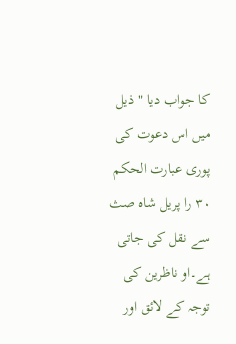کا جواب دیا " ذیل میں اس دعوت کی پوری عبارت الحکم ۳۰ را پریل شاہ صث سے نقل کی جاتی ہے۔او ناظرین کی توجہ کے لائق اور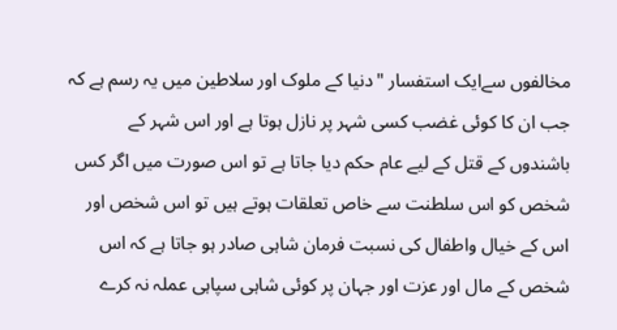مخالفوں سےایک استفسار "دنیا کے ملوک اور سلاطین میں یہ رسم ہے کہ جب ان کا کوئی غضب کسی شہر پر نازل ہوتا ہے اور اس شہر کے باشندوں کے قتل کے لیے عام حکم دیا جاتا ہے تو اس صورت میں اگر کس شخص کو اس سلطنت سے خاص تعلقات ہوتے ہیں تو اس شخص اور اس کے خیال واطفال کی نسبت فرمان شاہی صادر ہو جاتا ہے کہ اس شخص کے مال اور عزت اور جہان پر کوئی شاہی سپاہی عملہ نہ کرے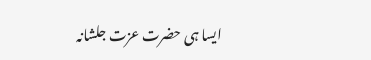ایسا ہی حضرت عزت جلشانہ